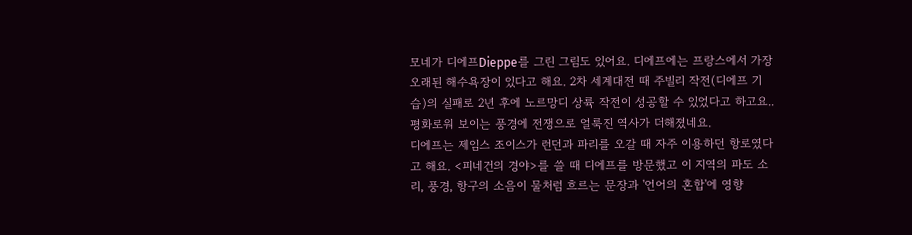모네가 디에프Dieppe를 그린 그림도 있어요. 디에프에는 프랑스에서 가장 오래된 해수욕장이 있다고 해요. 2차 세계대전 때 주빌리 작전(디에프 기습)의 실패로 2년 후에 노르망디 상륙 작전이 성공할 수 있었다고 하고요.. 평화로워 보이는 풍경에 전쟁으로 얼룩진 역사가 더해졌네요.
디에프는 제임스 조이스가 런던과 파리를 오갈 때 자주 이용하던 항로였다고 해요. <피네건의 경야>를 쓸 때 디에프를 방문했고 이 지역의 파도 소리, 풍경, 항구의 소음이 물처럼 흐르는 문장과 '언어의 혼합'에 영향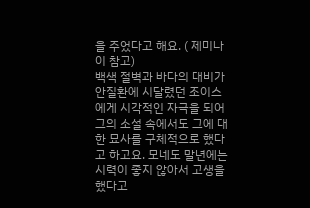을 주었다고 해요. ( 제미나이 참고)
백색 절벽과 바다의 대비가 안질환에 시달렸던 조이스에게 시각적인 자극을 되어 그의 소설 속에서도 그에 대한 묘사를 구체적으로 했다고 하고요. 모네도 말년에는 시력이 좋지 않아서 고생을 했다고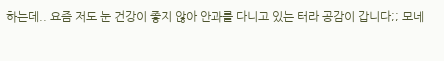하는데.. 요즘 저도 눈 건강이 좋지 않아 안과를 다니고 있는 터라 공감이 갑니다;; 모네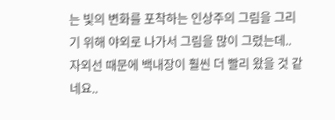는 빛의 변화를 포착하는 인상주의 그림을 그리기 위해 야외로 나가서 그림을 많이 그렸는데.. 자외선 때문에 백내장이 훨씬 더 빨리 왔을 것 같네요..